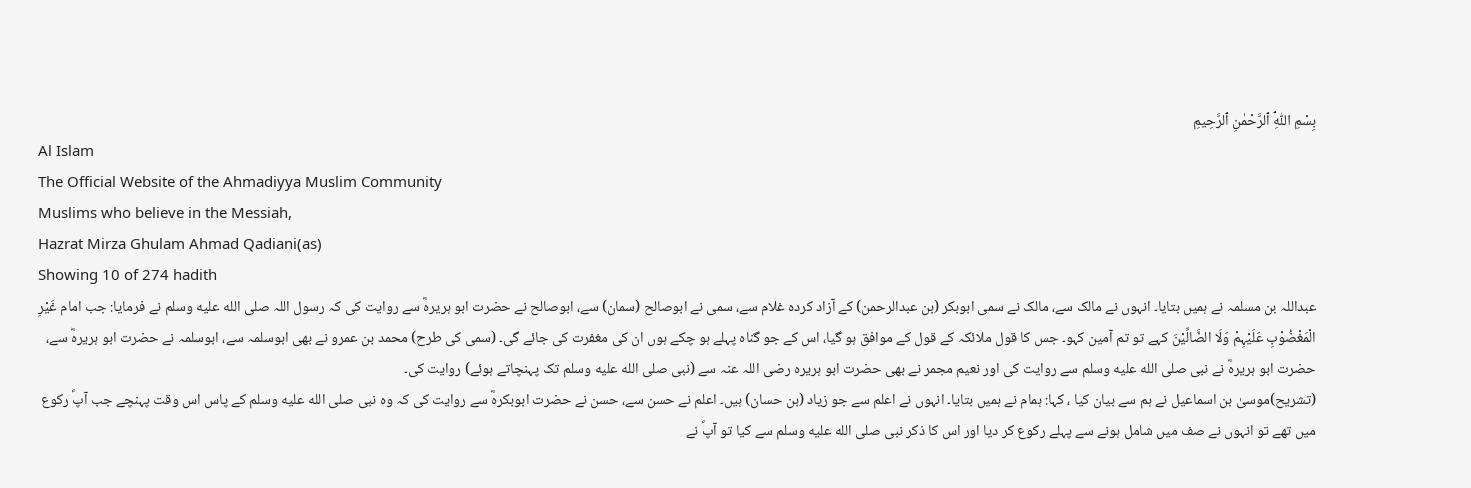بِسْمِ ٱللّٰهِ ٱلرَّحْمٰنِ ٱلرَّحِيمِ
Al Islam
The Official Website of the Ahmadiyya Muslim Community
Muslims who believe in the Messiah,
Hazrat Mirza Ghulam Ahmad Qadiani(as)
Showing 10 of 274 hadith
عبداللہ بن مسلمہ نے ہمیں بتایا۔ انہوں نے مالک سے، مالک نے سمی ابوبکر (بن عبدالرحمن) کے آزاد کردہ غلام سے، سمی نے ابوصالح (سمان) سے، ابوصالح نے حضرت ابو ہریرہؓ سے روایت کی کہ رسول اللہ صلى الله عليه وسلم نے فرمایا: جب امام غَیْرِ الْمَغْضُوْبِ عَلَیْہِمْ وَلَا الضَّالِّیْنَ کہے تو تم آمین کہو۔ جس کا قول ملائکہ کے قول کے موافق ہو گیا، اس کے جو گناہ پہلے ہو چکے ہوں ان کی مغفرت کی جائے گی۔ (سمی کی طرح) محمد بن عمرو نے بھی ابوسلمہ سے، ابوسلمہ نے حضرت ابو ہریرہؓ سے، حضرت ابو ہریرہؓ نے نبی صلى الله عليه وسلم سے روایت کی اور نعیم مجمر نے بھی حضرت ابو ہریرہ رضی اللہ عنہ سے (نبی صلى الله عليه وسلم تک پہنچاتے ہوئے) روایت کی۔
(تشریح)موسیٰ بن اسماعیل نے ہم سے بیان کیا ، کہا: ہمام نے ہمیں بتایا۔ انہوں نے اعلم سے جو زیاد (بن حسان) ہیں۔ اعلم نے حسن سے، حسن نے حضرت ابوبکرہؓ سے روایت کی کہ وہ نبی صلى الله عليه وسلم کے پاس اس وقت پہنچے جب آپؐ رکوع میں تھے تو انہوں نے صف میں شامل ہونے سے پہلے رکوع کر دیا اور اس کا ذکر نبی صلى الله عليه وسلم سے کیا تو آپؐ نے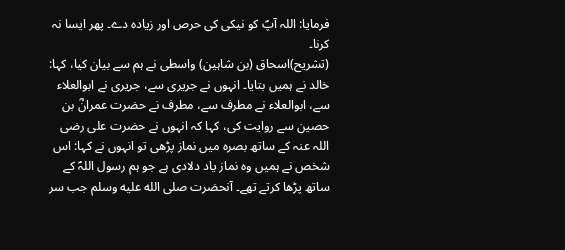فرمایا: اللہ آپؐ کو نیکی کی حرص اور زیادہ دے۔ پھر ایسا نہ کرنا۔
(تشریح)اسحاق (بن شاہین) واسطی نے ہم سے بیان کیا، کہا: خالد نے ہمیں بتایا۔ انہوں نے جریری سے، جریری نے ابوالعلاء سے، ابوالعلاء نے مطرف سے، مطرف نے حضرت عمرانؓ بن حصین سے روایت کی، کہا کہ انہوں نے حضرت علی رضی اللہ عنہ کے ساتھ بصرہ میں نماز پڑھی تو انہوں نے کہا: اس شخص نے ہمیں وہ نماز یاد دلادی ہے جو ہم رسول اللہؐ کے ساتھ پڑھا کرتے تھے۔ آنحضرت صلى الله عليه وسلم جب سر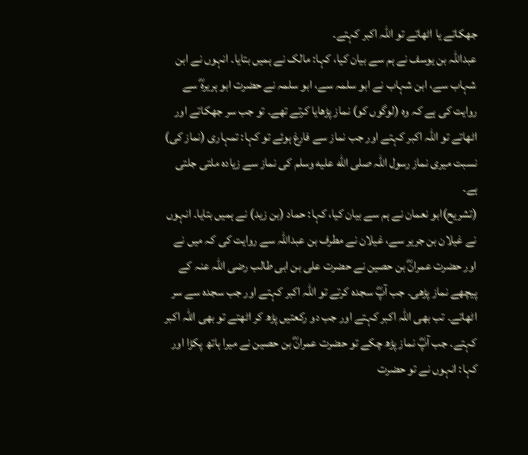جھکاتے یا اٹھاتے تو اللہ اکبر کہتے۔
عبداللہ بن یوسف نے ہم سے بیان کیا، کہا: مالک نے ہمیں بتایا۔ انہوں نے ابن شہاب سے، ابن شہاب نے ابو سلمہ سے، ابو سلمہ نے حضرت ابو ہریرہؓ سے روایت کی ہے کہ وہ (لوگوں کو) نماز پڑھایا کرتے تھے۔ تو جب سر جھکاتے اور اٹھاتے تو اللہ اکبر کہتے اور جب نماز سے فارغ ہوئے تو کہا: تمہاری (نماز کی) نسبت میری نماز رسول اللہ صلى الله عليه وسلم کی نماز سے زیادہ ملتی جلتی ہے۔
(تشریح)ابو نعمان نے ہم سے بیان کیا، کہا: حماد (بن زید) نے ہمیں بتایا۔ انہوں نے غیلان بن جریر سے، غیلان نے مطرف بن عبداللہ سے روایت کی کہ میں نے اور حضرت عمرانؓ بن حصین نے حضرت علی بن ابی طالب رضی اللہ عنہ کے پیچھے نماز پڑھی۔ جب آپؓ سجدہ کرتے تو اللہ اکبر کہتے اور جب سجدہ سے سر اٹھاتے۔ تب بھی اللہ اکبر کہتے اور جب دو رکعتیں پڑھ کر اٹھتے تو بھی اللہ اکبر کہتے۔ جب آپؓ نماز پڑھ چکے تو حضرت عمرانؓ بن حصین نے میرا ہاتھ پکڑا اور کہا: انہوں نے تو حضرت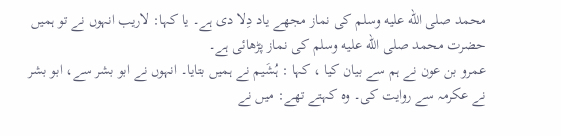محمد صلى الله عليه وسلم کی نماز مجھے یاد دِلا دی ہے۔ یا کہا: لاریب انہوں نے تو ہمیں حضرت محمد صلى الله عليه وسلم کی نماز پڑھائی ہے۔
عمرو بن عون نے ہم سے بیان کیا ، کہا : ہُشَیم نے ہمیں بتایا۔ انہوں نے ابو بشر سے، ابو بشر نے عکرمہ سے روایت کی۔ وہ کہتے تھے: میں نے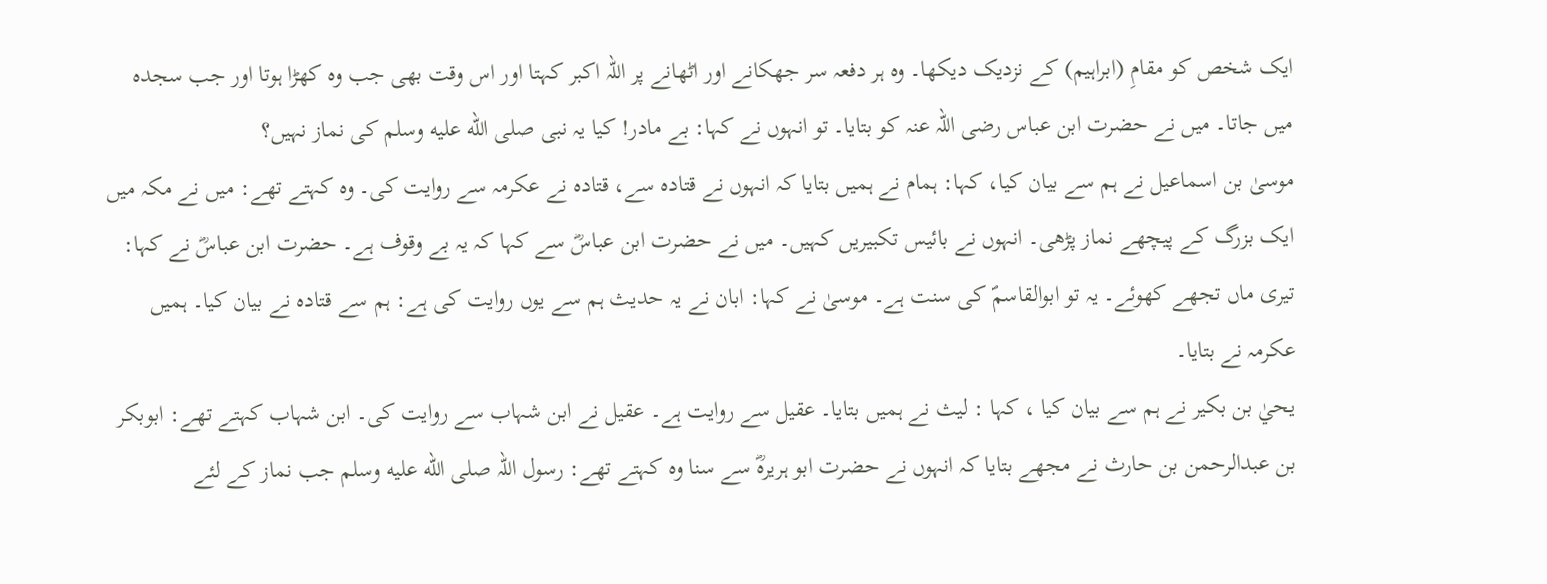ایک شخص کو مقامِ (ابراہیم) کے نزدیک دیکھا۔ وہ ہر دفعہ سر جھکانے اور اٹھانے پر اللہ اکبر کہتا اور اس وقت بھی جب وہ کھڑا ہوتا اور جب سجدہ میں جاتا۔ میں نے حضرت ابن عباس رضی اللہ عنہ کو بتایا۔ تو انہوں نے کہا: بے مادر! کیا یہ نبی صلى الله عليه وسلم کی نماز نہیں؟
موسیٰ بن اسماعیل نے ہم سے بیان کیا، کہا: ہمام نے ہمیں بتایا کہ انہوں نے قتادہ سے، قتادہ نے عکرمہ سے روایت کی۔ وہ کہتے تھے: میں نے مکہ میں ایک بزرگ کے پیچھے نماز پڑھی۔ انہوں نے بائیس تکبیریں کہیں۔ میں نے حضرت ابن عباسؓ سے کہا کہ یہ بے وقوف ہے۔ حضرت ابن عباسؓ نے کہا: تیری ماں تجھے کھوئے۔ یہ تو ابوالقاسمؐ کی سنت ہے۔ موسیٰ نے کہا: ابان نے یہ حدیث ہم سے یوں روایت کی ہے: ہم سے قتادہ نے بیان کیا۔ ہمیں عکرمہ نے بتایا۔
یحيٰ بن بکیر نے ہم سے بیان کیا ، کہا : لیث نے ہمیں بتایا۔ عقیل سے روایت ہے۔ عقیل نے ابن شہاب سے روایت کی۔ ابن شہاب کہتے تھے: ابوبکر بن عبدالرحمن بن حارث نے مجھے بتایا کہ انہوں نے حضرت ابو ہریرہؓ سے سنا وہ کہتے تھے: رسول اللہ صلى الله عليه وسلم جب نماز کے لئے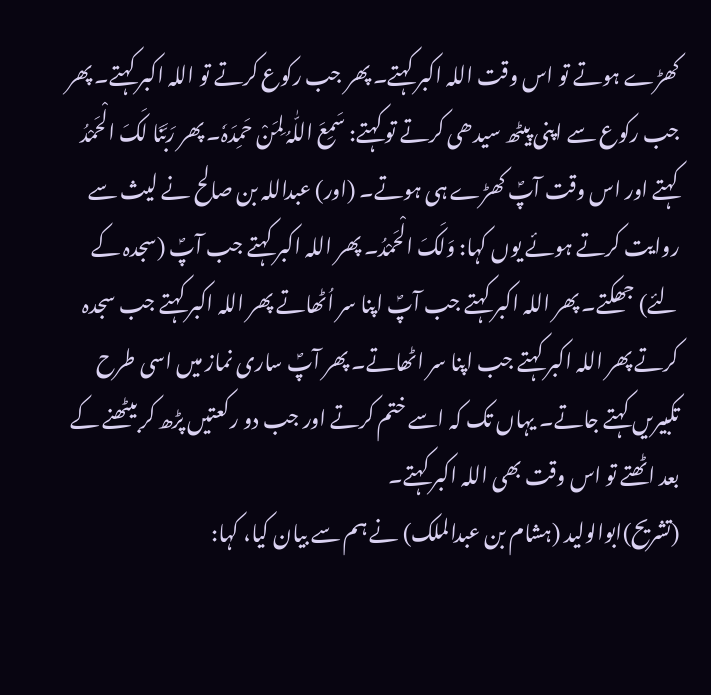کھڑے ہوتے تو اس وقت اللہ اکبر کہتے۔ پھر جب رکوع کرتے تو اللہ اکبر کہتے۔ پھر جب رکوع سے اپنی پیٹھ سیدھی کرتے تو کہتے: سَمِعَ اللّٰہُ لِمَنْ حَمِدَہٗ۔ پھر رَبَّنَا لَکَ الْحَمْدُ کہتے اور اس وقت آپؐ کھڑے ہی ہوتے۔ (اور) عبداللہ بن صالح نے لیث سے روایت کرتے ہوئے یوں کہا: وَلَکَ الْحَمْدُ۔ پھر اللہ اکبر کہتے جب آپؐ (سجدہ کے لئے) جھکتے۔ پھر اللہ اکبر کہتے جب آپؐ اپنا سر اُٹھاتے پھر اللہ اکبر کہتے جب سجدہ کرتے پھر اللہ اکبر کہتے جب اپنا سر اٹھاتے۔ پھر آپؐ ساری نماز میں اسی طرح تکبیریں کہتے جاتے۔ یہاں تک کہ اسے ختم کرتے اور جب دو رکعتیں پڑھ کر بیٹھنے کے بعد اٹھتے تو اس وقت بھی اللہ اکبر کہتے۔
(تشریح)ابوالولید (ہشام بن عبدالملک) نے ہم سے بیان کیا، کہا: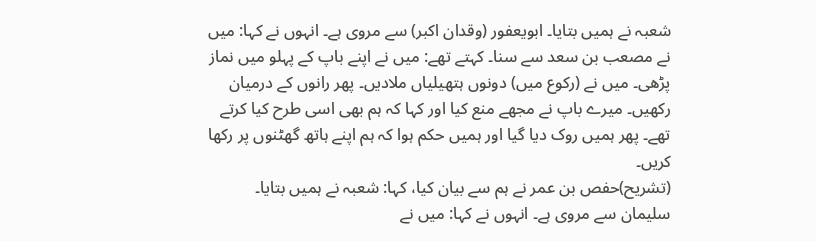شعبہ نے ہمیں بتایا۔ ابویعفور (وقدان اکبر) سے مروی ہے۔ انہوں نے کہا: میں نے مصعب بن سعد سے سنا۔ کہتے تھے: میں نے اپنے باپ کے پہلو میں نماز پڑھی۔ میں نے (رکوع میں) دونوں ہتھیلیاں ملادیں۔ پھر رانوں کے درمیان رکھیں۔ میرے باپ نے مجھے منع کیا اور کہا کہ ہم بھی اسی طرح کیا کرتے تھے۔ پھر ہمیں روک دیا گیا اور ہمیں حکم ہوا کہ ہم اپنے ہاتھ گھٹنوں پر رکھا کریں۔
(تشریح)حفص بن عمر نے ہم سے بیان کیا، کہا: شعبہ نے ہمیں بتایا۔ سلیمان سے مروی ہے۔ انہوں نے کہا: میں نے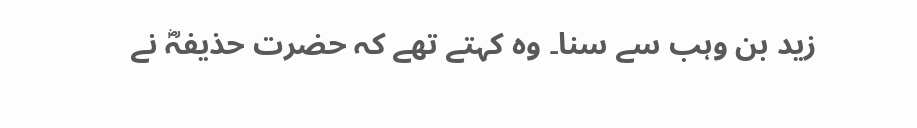زید بن وہب سے سنا۔ وہ کہتے تھے کہ حضرت حذیفہؓ نے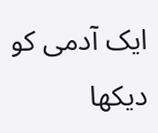ایک آدمی کو دیکھا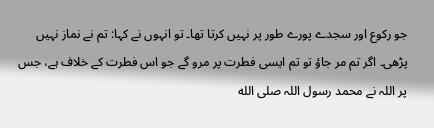جو رکوع اور سجدے پورے طور پر نہیں کرتا تھا۔ تو انہوں نے کہا: تم نے نماز نہیں پڑھی۔ اگر تم مر جاؤ تو تم ایسی فطرت پر مرو گے جو اس فطرت کے خلاف ہے، جس پر اللہ نے محمد رسول اللہ صلى الله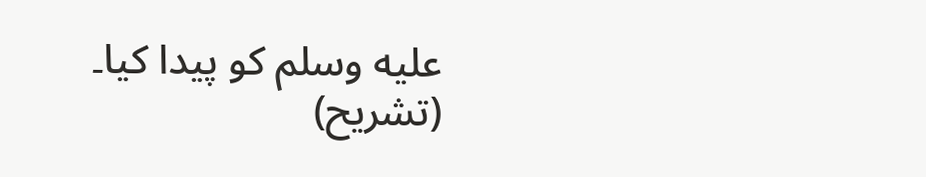عليه وسلم کو پیدا کیا۔
(تشریح)